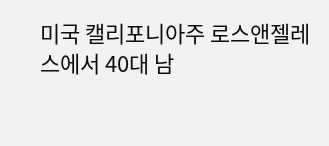미국 캘리포니아주 로스앤젤레스에서 40대 남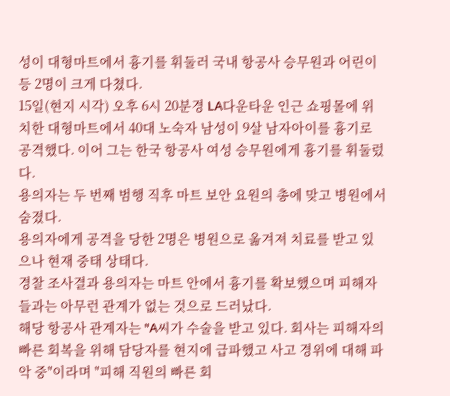성이 대형마트에서 흉기를 휘둘러 국내 항공사 승무원과 어린이 등 2명이 크게 다쳤다.
15일(현지 시각) 오후 6시 20분경 LA다운타운 인근 쇼핑몰에 위치한 대형마트에서 40대 노숙자 남성이 9살 남자아이를 흉기로 공격했다. 이어 그는 한국 항공사 여성 승무원에게 흉기를 휘둘렀다.
용의자는 두 번째 범행 직후 마트 보안 요원의 총에 맞고 병원에서 숨졌다.
용의자에게 공격을 당한 2명은 병원으로 옮겨져 치료를 받고 있으나 현재 중태 상태다.
경찰 조사결과 용의자는 마트 안에서 흉기를 확보했으며 피해자들과는 아무런 관계가 없는 것으로 드러났다.
해당 항공사 관계자는 "A씨가 수술을 받고 있다. 회사는 피해자의 빠른 회복을 위해 담당자를 현지에 급파했고 사고 경위에 대해 파악 중"이라며 "피해 직원의 빠른 회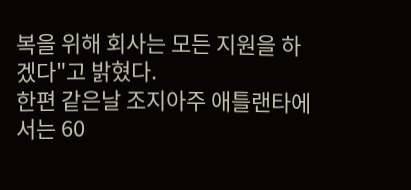복을 위해 회사는 모든 지원을 하겠다"고 밝혔다.
한편 같은날 조지아주 애틀랜타에서는 60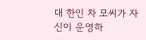대 한인 차 모씨가 자신이 운영하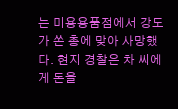는 미용용품점에서 강도가 쏜 총에 맞아 사망했다. 현지 경찰은 차 씨에게 돈을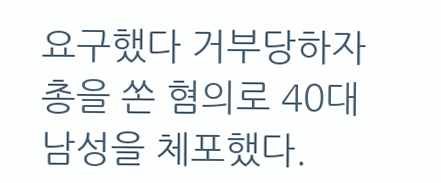요구했다 거부당하자 총을 쏜 혐의로 40대 남성을 체포했다.